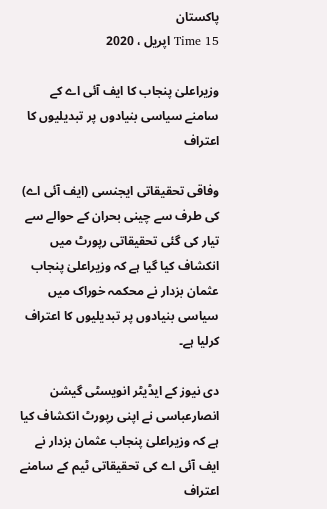پاکستان
Time 15 اپریل ، 2020

وزیراعلیٰ پنجاب کا ایف آئی اے کے سامنے سیاسی بنیادوں پر تبدیلیوں کا اعتراف

وفاقی تحقیقاتی ایجنسی (ایف آئی اے) کی طرف سے چینی بحران کے حوالے سے تیار کی گئی تحقیقاتی رپورٹ میں انکشاف کیا گیا ہے کہ وزیراعلیٰ پنجاب عثمان بزدار نے محکمہ خوراک میں سیاسی بنیادوں پر تبدیلیوں کا اعتراف کرلیا ہے۔

دی نیوز کے ایڈیٹر انویسٹی گیشن انصارعباسی نے اپنی رپورٹ انکشاف کیا ہے کہ وزیراعلیٰ پنجاب عثمان بزدار نے ایف آئی اے کی تحقیقاتی ٹیم کے سامنے اعتراف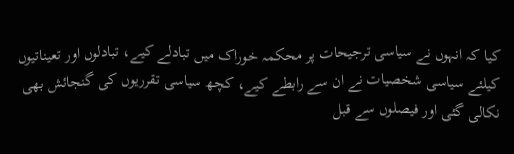کیا کہ انہوں نے سیاسی ترجیحات پر محکمہ خوراک میں تبادلے کیے، تبادلوں اور تعیناتیوں کیلئے سیاسی شخصیات نے ان سے رابطے کیے، کچھ سیاسی تقرریوں کی گنجائش بھی نکالی گئی اور فیصلوں سے قبل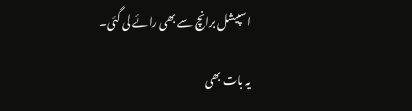اسپیشل برانچ سے بھی رائے لی گئی۔

یہ بات بھی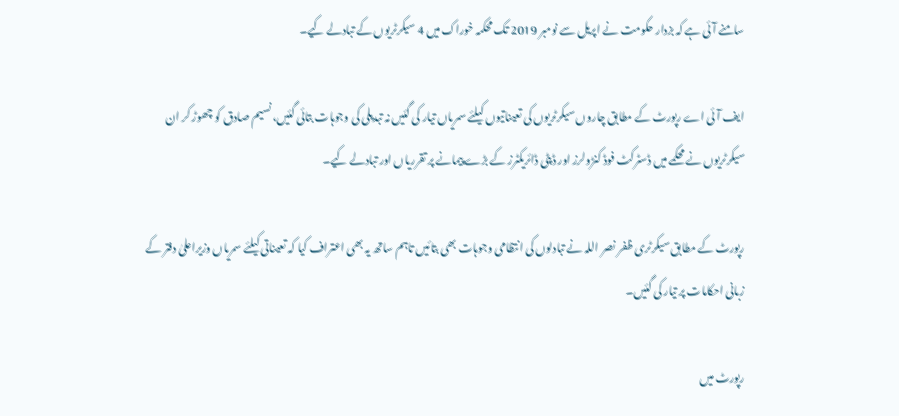سامنے آئی ہے کہ بزدار حکومت نے اپریل سے نومبر 2019 تک محکمہ خوراک میں 4 سیکرٹریوں کے تبادلے کیے۔

ایف آئی اے رپورٹ کے مطابق چاروں سیکرٹریوں کی تعیناتیوں کیلئے سمریاں تیار کی گئیں نہ تبدیلی کی وجوہات بتائی گئیں، نسیم صادق کو چھوڑ کر ان سیکرٹریوں نے محکمے میں ڈسٹرکٹ فوڈ کنڑولرز اور ڈپٹی ڈائریکٹرز کے بڑے پیمانے پر تقرریاں اور تبادلے کیے۔

رپورٹ کے مطابق سیکرٹری ظفر نصر اللہ نے تبادلوں کی انتظامی وجوہات بھی بتائیں تاہم ساتھ یہ بھی اعتراف کیا کہ تعیناتی کیلئے سمریاں وزیراعلیٰ دفتر کے زبانی احکامات پر تیار کی گئیں۔

رپورٹ میں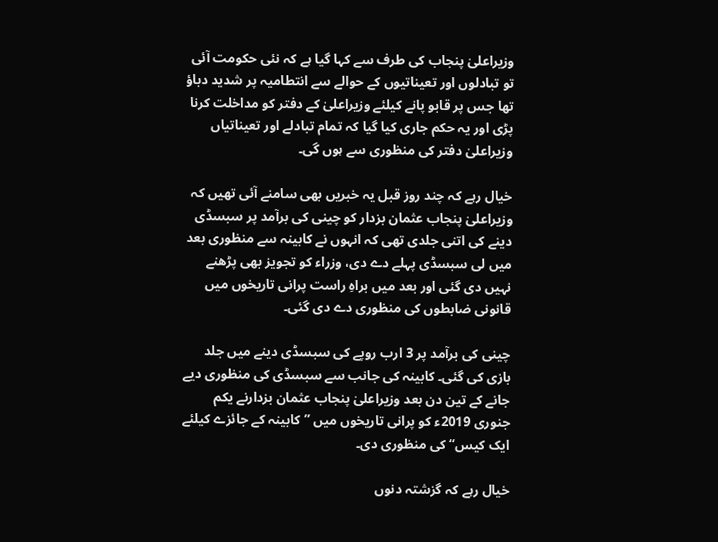وزیراعلیٰ پنجاب کی طرف سے کہا گیا ہے کہ نئی حکومت آئی تو تبادلوں اور تعیناتیوں کے حوالے سے انتطامیہ پر شدید دباؤ تھا جس پر قابو پانے کیلئے وزیراعلیٰ کے دفتر کو مداخلت کرنا پڑی اور یہ حکم جاری کیا گیا کہ تمام تبادلے اور تعیناتیاں وزیراعلیٰ دفتر کی منظوری سے ہوں گی۔

خیال رہے کہ چند روز قبل یہ خبریں بھی سامنے آئی تھیں کہ وزیراعلیٰ پنجاب عثمان بزدار کو چینی کی برآمد پر سبسڈی دینے کی اتنی جلدی تھی کہ انہوں نے کابینہ سے منظوری بعد میں لی سبسڈی پہلے دے دی، وزراء کو تجویز بھی پڑھنے نہیں دی گئی اور بعد میں براہِ راست پرانی تاریخوں میں قانونی ضابطوں کی منظوری دے دی گئی۔

چینی کی برآمد پر 3 ارب روپے کی سبسڈی دینے میں جلد بازی کی گئی۔ کابینہ کی جانب سے سبسڈی کی منظوری دیے جانے کے تین دن بعد وزیراعلیٰ پنجاب عثمان بزدارنے یکم جنوری 2019ء کو پرانی تاریخوں میں ’’کابینہ کے جائزے کیلئے ایک کیس‘‘ کی منظوری دی۔

خیال رہے کہ گزشتہ دنوں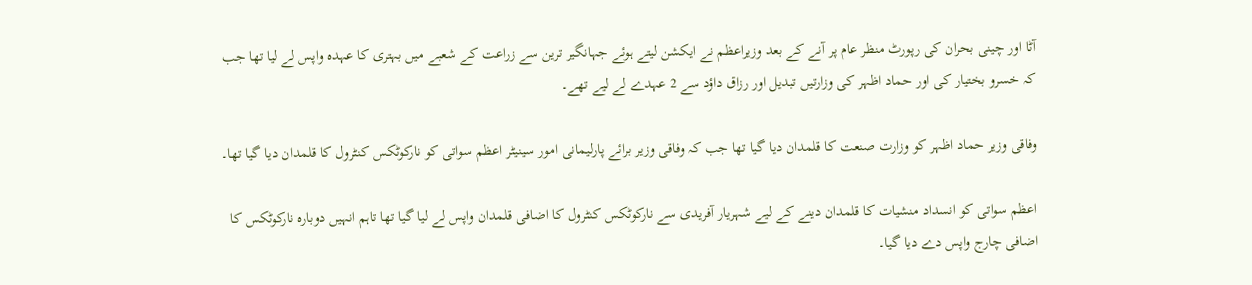آٹا اور چینی بحران کی رپورٹ منظر عام پر آنے کے بعد وزیراعظم نے ایکشن لیتے ہوئے جہانگیر ترین سے زراعت کے شعبے میں بہتری کا عہدہ واپس لے لیا تھا جب کہ خسرو بختیار کی اور حماد اظہر کی وزارتیں تبدیل اور رزاق داؤد سے 2 عہدے لے لیے تھے۔

وفاقی وزیر حماد اظہر کو وزارت صنعت کا قلمدان دیا گیا تھا جب کہ وفاقی وزیر برائے پارلیمانی امور سینیٹر اعظم سواتی کو نارکوٹکس کنٹرول کا قلمدان دیا گیا تھا۔

اعظم سواتی کو انسداد منشیات کا قلمدان دینے کے لیے شہریار آفریدی سے نارکوٹکس کنٹرول کا اضافی قلمدان واپس لے لیا گیا تھا تاہم انہیں دوبارہ نارکوٹکس کا اضافی چارج واپس دے دیا گیا۔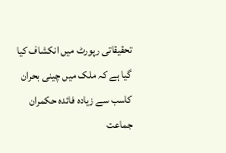تحقیقاتی رپورٹ میں انکشاف کیا گیا ہے کہ ملک میں چینی بحران کاسب سے زیادہ فائدہ حکمران جماعت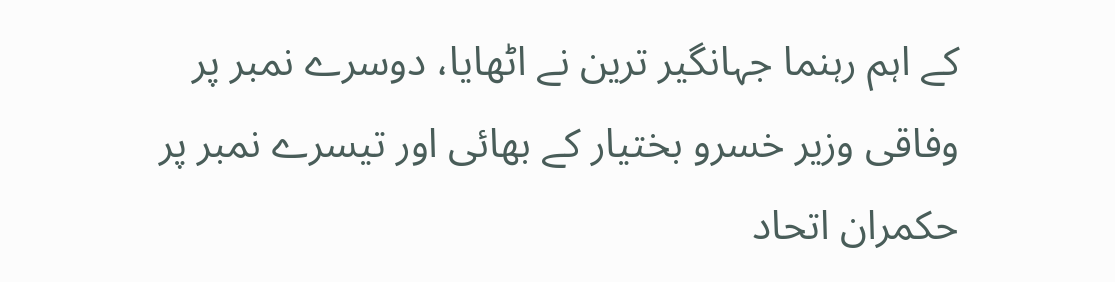کے اہم رہنما جہانگیر ترین نے اٹھایا، دوسرے نمبر پر وفاقی وزیر خسرو بختیار کے بھائی اور تیسرے نمبر پر حکمران اتحاد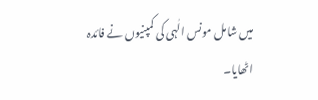میں شامل مونس الٰہی کی کمپنیوں نے فائدہ اٹھایا۔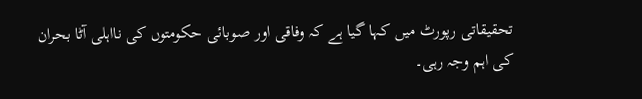تحقیقاتی رپورٹ میں کہا گیا ہے کہ وفاقی اور صوبائی حکومتوں کی نااہلی آٹا بحران کی اہم وجہ رہی۔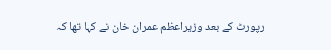رپورٹ کے بعد وزیراعظم عمران خان نے کہا تھا کہ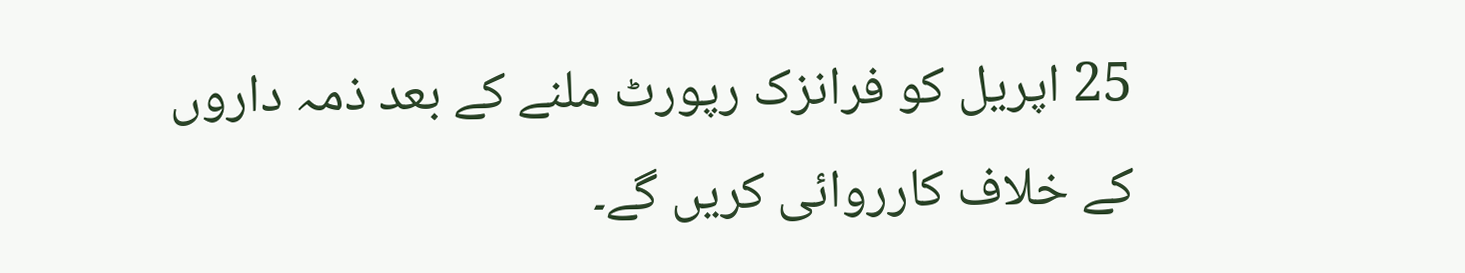25 اپریل کو فرانزک رپورٹ ملنے کے بعد ذمہ داروں کے خلاف کارروائی کریں گے۔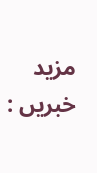مزید خبریں :